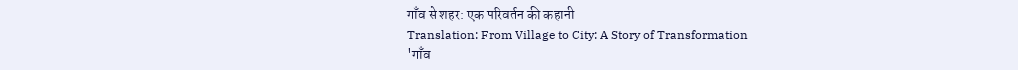गाँव से शहर: एक परिवर्तन की कहानी
Translation: From Village to City: A Story of Transformation
'गाँव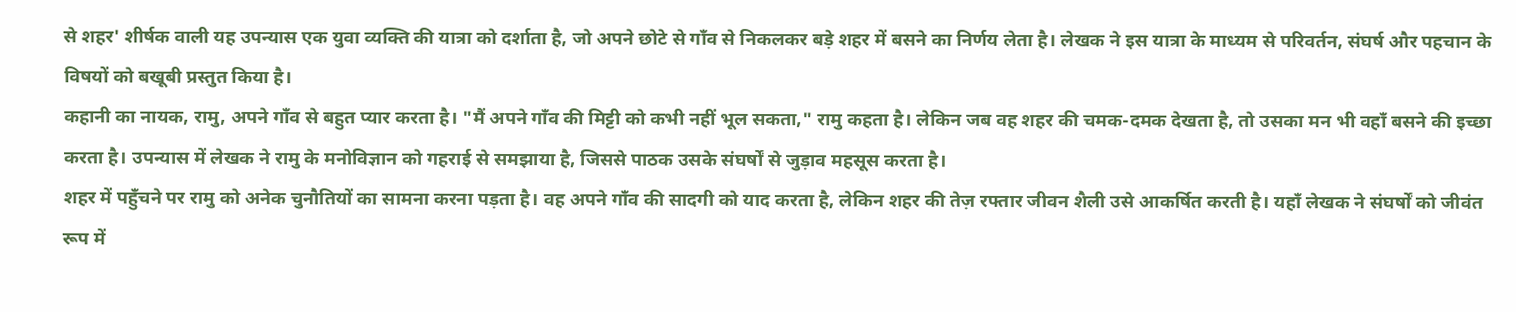से शहर' शीर्षक वाली यह उपन्यास एक युवा व्यक्ति की यात्रा को दर्शाता है, जो अपने छोटे से गाँव से निकलकर बड़े शहर में बसने का निर्णय लेता है। लेखक ने इस यात्रा के माध्यम से परिवर्तन, संघर्ष और पहचान के विषयों को बखूबी प्रस्तुत किया है।
कहानी का नायक, रामु, अपने गाँव से बहुत प्यार करता है। "मैं अपने गाँव की मिट्टी को कभी नहीं भूल सकता," रामु कहता है। लेकिन जब वह शहर की चमक-दमक देखता है, तो उसका मन भी वहाँ बसने की इच्छा करता है। उपन्यास में लेखक ने रामु के मनोविज्ञान को गहराई से समझाया है, जिससे पाठक उसके संघर्षों से जुड़ाव महसूस करता है।
शहर में पहुँचने पर रामु को अनेक चुनौतियों का सामना करना पड़ता है। वह अपने गाँव की सादगी को याद करता है, लेकिन शहर की तेज़ रफ्तार जीवन शैली उसे आकर्षित करती है। यहाँ लेखक ने संघर्षों को जीवंत रूप में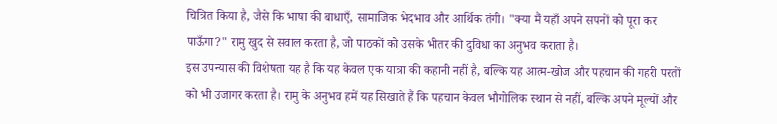चित्रित किया है, जैसे कि भाषा की बाधाएँ, सामाजिक भेदभाव और आर्थिक तंगी। "क्या मैं यहाँ अपने सपनों को पूरा कर पाऊँगा?" रामु खुद से सवाल करता है, जो पाठकों को उसके भीतर की दुविधा का अनुभव कराता है।
इस उपन्यास की विशेषता यह है कि यह केवल एक यात्रा की कहानी नहीं है, बल्कि यह आत्म-खोज और पहचान की गहरी परतों को भी उजागर करता है। रामु के अनुभव हमें यह सिखाते हैं कि पहचान केवल भौगोलिक स्थान से नहीं, बल्कि अपने मूल्यों और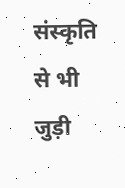संस्कृति से भी जुड़ी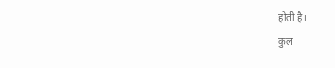होती है।
कुल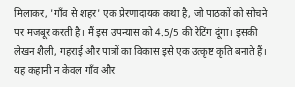मिलाकर, 'गाँव से शहर' एक प्रेरणादायक कथा है, जो पाठकों को सोचने पर मजबूर करती है। मैं इस उपन्यास को 4.5/5 की रेटिंग दूंगा। इसकी लेखन शैली, गहराई और पात्रों का विकास इसे एक उत्कृष्ट कृति बनाते हैं। यह कहानी न केवल गाँव और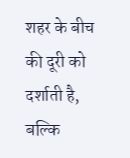शहर के बीच की दूरी को दर्शाती है, बल्कि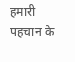हमारी पहचान के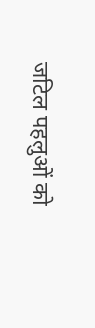जटिल पहलुओं को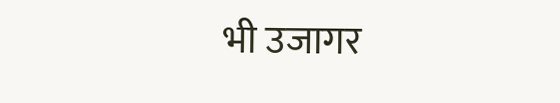भी उजागर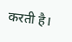करती है।